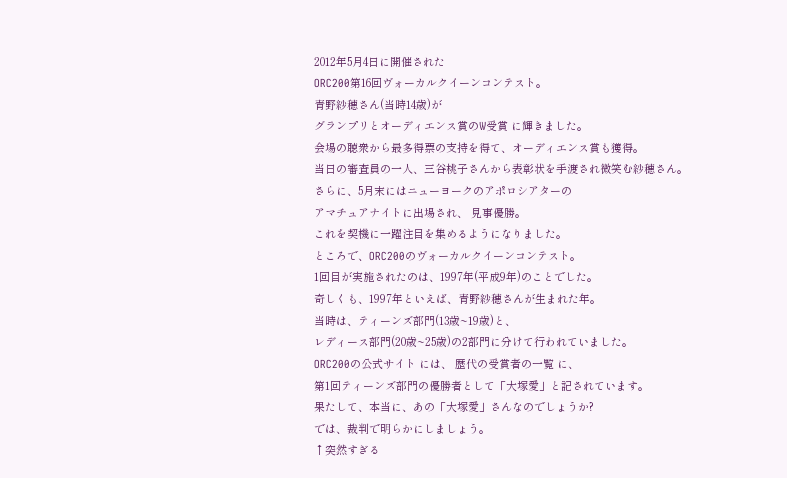2012年5月4日に開催された
ORC200第16回ヴォーカルクイーンコンテスト。
青野紗穂さん(当時14歳)が
グランプリとオーディエンス賞のW受賞 に輝きました。
会場の聴衆から最多得票の支持を得て、オーディエンス賞も獲得。
当日の審査員の一人、三谷桃子さんから表彰状を手渡され微笑む紗穂さん。
さらに、5月末にはニューヨークのアポロシアターの
アマチュアナイトに出場され、 見事優勝。
これを契機に一躍注目を集めるようになりました。
ところで、ORC200のヴォーカルクイーンコンテスト。
1回目が実施されたのは、1997年(平成9年)のことでした。
奇しくも、1997年といえば、青野紗穂さんが生まれた年。
当時は、ティーンズ部門(13歳~19歳)と、
レディース部門(20歳~25歳)の2部門に分けて行われていました。
ORC200の公式サイト には、 歴代の受賞者の一覧 に、
第1回ティーンズ部門の優勝者として「大塚愛」と記されています。
果たして、本当に、あの「大塚愛」さんなのでしょうか?
では、裁判で明らかにしましょう。
↑突然すぎる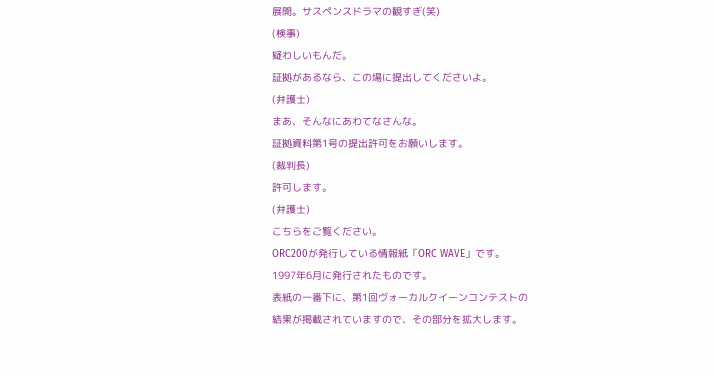展開。サスペンスドラマの観すぎ(笑)
(検事)
疑わしいもんだ。
証拠があるなら、この場に提出してくださいよ。
(弁護士)
まあ、そんなにあわてなさんな。
証拠資料第1号の提出許可をお願いします。
(裁判長)
許可します。
(弁護士)
こちらをご覧ください。
ORC200が発行している情報紙「ORC WAVE」です。
1997年6月に発行されたものです。
表紙の一番下に、第1回ヴォーカルクイーンコンテストの
結果が掲載されていますので、その部分を拡大します。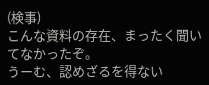(検事)
こんな資料の存在、まったく聞いてなかったぞ。
うーむ、認めざるを得ない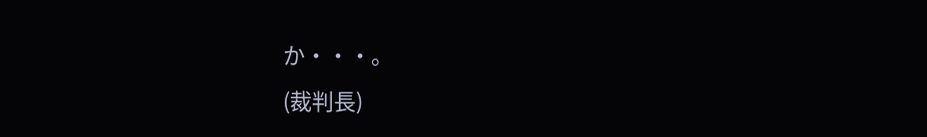か・・・。
(裁判長)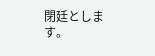閉廷とします。